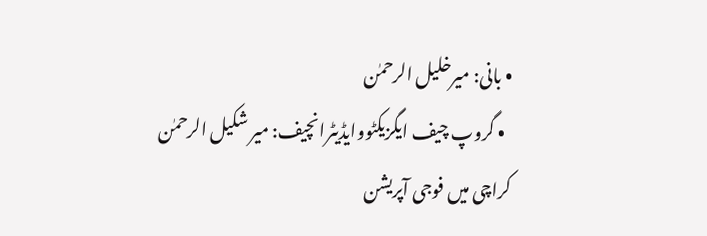• بانی: میرخلیل الرحمٰن
  • گروپ چیف ایگزیکٹووایڈیٹرانچیف: میر شکیل الرحمٰن
کراچی میں فوجی آپریشن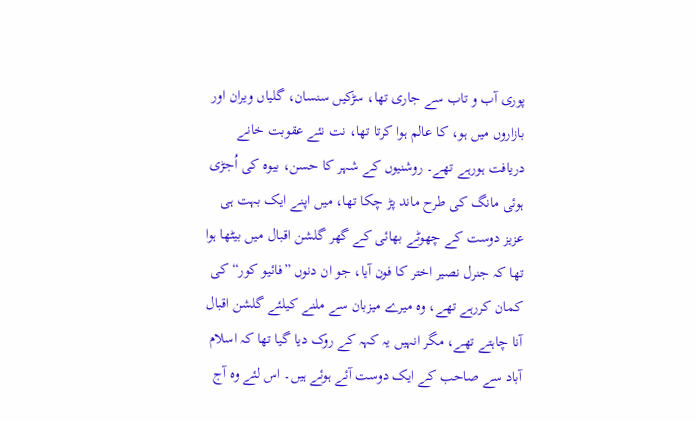پوری آب و تاب سے جاری تھا، سڑکیں سنسان، گلیاں ویران اور بازاروں میں ہو، کا عالم ہوا کرتا تھا، نت نئے عقوبت خانے دریافت ہورہے تھے۔ روشنیوں کے شہر کا حسن، بیوہ کی اُجڑی ہوئی مانگ کی طرح ماند پڑ چکا تھا، میں اپنے ایک بہت ہی عزیز دوست کے چھوٹے بھائی کے گھر گلشن اقبال میں بیٹھا ہوا تھا کہ جنرل نصیر اختر کا فون آیا، جو ان دنوں ”فائیو کور“ کی کمان کررہے تھے، وہ میرے میزبان سے ملنے کیلئے گلشن اقبال آنا چاہتے تھے، مگر انہیں یہ کہہ کے روک دیا گیا تھا کہ اسلام آباد سے صاحب کے ایک دوست آئے ہوئے ہیں۔ اس لئے وہ آج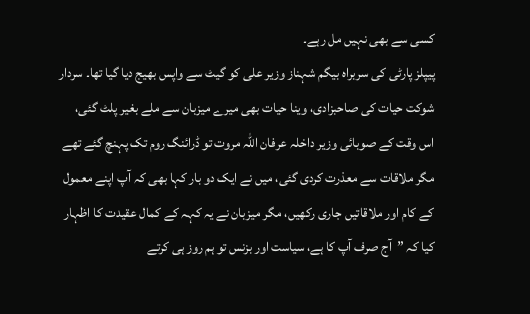کسی سے بھی نہیں مل رہے۔
پیپلز پارٹی کی سربراہ بیگم شہناز وزیر علی کو گیٹ سے واپس بھیج دیا گیا تھا۔ سردار شوکت حیات کی صاحبزادی، وینا حیات بھی میرے میزبان سے ملے بغیر پلٹ گئی، اس وقت کے صوبائی وزیر داخلہ عرفان اللہ مروت تو ڈرائنگ روم تک پہنچ گئے تھے مگر ملاقات سے معذرت کردی گئی، میں نے ایک دو بار کہا بھی کہ آپ اپنے معمول کے کام اور ملاقاتیں جاری رکھیں، مگر میزبان نے یہ کہہ کے کمال عقیدت کا اظہار کیا کہ ”آج صرف آپ کا ہے، سیاست اور بزنس تو ہم روز ہی کرتے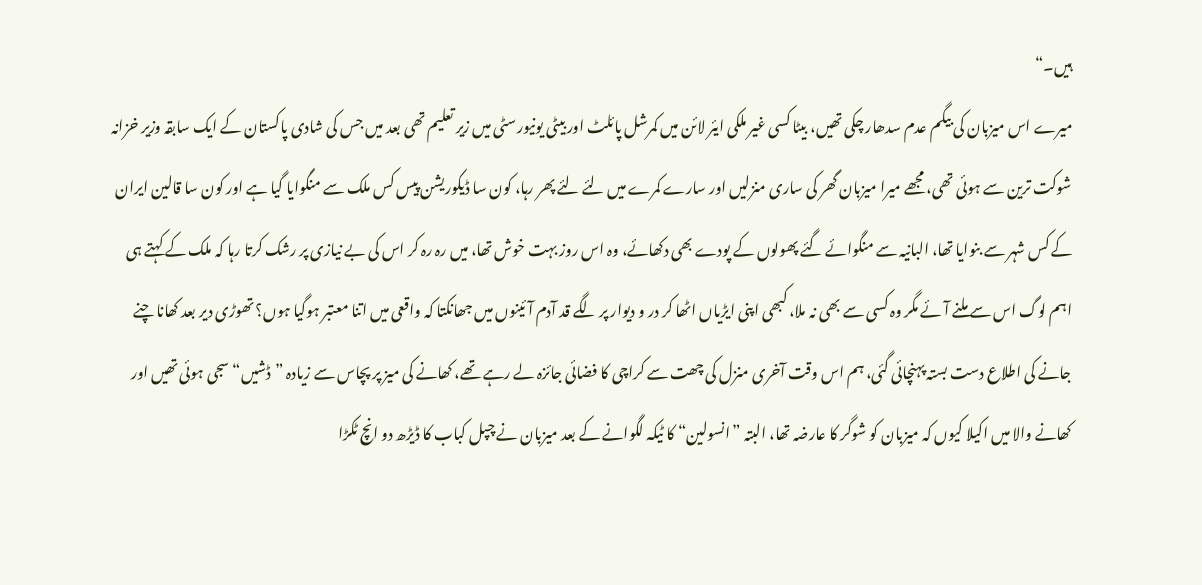ہیں۔“
میرے اس میزبان کی بیگم عدم سدھار چکی تھیں، بیٹا کسی غیر ملکی ایئر لائن میں کمرشل پائلٹ اور بیٹی یونیورسٹی میں زیر تعلیم تھی بعد میں جس کی شادی پاکستان کے ایک سابقہ وزیر خزانہ شوکت ترین سے ہوئی تھی، مجھے میرا میزبان گھر کی ساری منزلیں اور سارے کمرے میں لئے لئے پھر رہا، کون سا ڈیکوریشن پیس کس ملک سے منگوایا گیا ہے اور کون سا قالین ایران کے کس شہر سے بنوایا تھا، البانیہ سے منگوائے گئے پھولوں کے پودے بھی دکھائے، وہ اس روز بہت خوش تھا، میں رہ رہ کر اس کی بے نیازی پر رشک کرتا رہا کہ ملک کے کہتے ہی اہم لوگ اس سے ملنے آئے مگر وہ کسی سے بھی نہ ملا، کبھی اپنی ایڑیاں اٹھا کر در و دیوار پر لگے قد آدم آئینوں میں جھانکتا کہ واقعی میں اتنا معتبر ہوگیا ہوں؟ تھوڑی دیر بعد کھانا چنے جانے کی اطلاع دست بستہ پہنچائی گئی، ہم اس وقت آخری منزل کی چھت سے کراچی کا فضائی جائزہ لے رہے تھے، کھانے کی میز پر پچاس سے زیادہ ”ڈشیں“ سجی ہوئی تھیں اور کھانے والا میں اکیلا کیوں کہ میزبان کو شوگر کا عارضہ تھا، البتہ ”انسولین“ کا ٹیکہ لگوانے کے بعد میزبان نے چپل کباب کا ڈیڑھ دو انچ ٹکڑا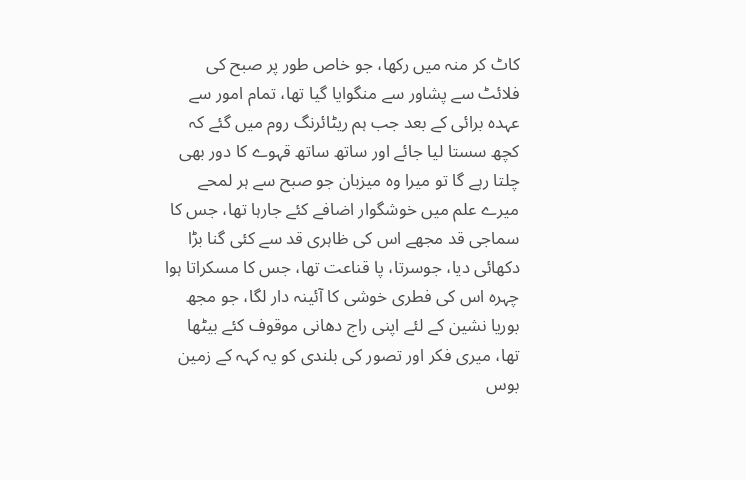کاٹ کر منہ میں رکھا، جو خاص طور پر صبح کی فلائٹ سے پشاور سے منگوایا گیا تھا، تمام امور سے عہدہ برائی کے بعد جب ہم ریٹائرنگ روم میں گئے کہ کچھ سستا لیا جائے اور ساتھ ساتھ قہوے کا دور بھی چلتا رہے گا تو میرا وہ میزبان جو صبح سے ہر لمحے میرے علم میں خوشگوار اضافے کئے جارہا تھا، جس کا سماجی قد مجھے اس کی ظاہری قد سے کئی گنا بڑا دکھائی دیا، جوسرتا، پا قناعت تھا، جس کا مسکراتا ہوا چہرہ اس کی فطری خوشی کا آئینہ دار لگا، جو مجھ بوریا نشین کے لئے اپنی راج دھانی موقوف کئے بیٹھا تھا، میری فکر اور تصور کی بلندی کو یہ کہہ کے زمین بوس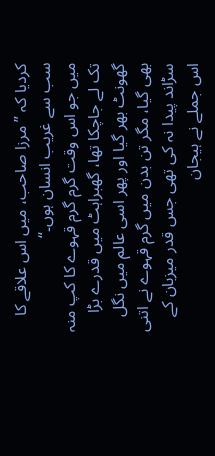کردیا کہ ”مرزا صاحب، میں اس علاقے کا سب سے غریب انسان ہوں۔“
میں جو اس وقت گرم گرم قہوے کا کپ منہ تک لے جاچکا تھا، گھبراہٹ میں قدرے بڑا گھونٹ بھر گیا اور پھر اسی عالم میں نگل بھی گیا، مگر تن بدن میں گرم قہوے نے اتنی سڑاند پیدا نہ کی تھی جس قدر میزبان کے اس جملے نے ہیجان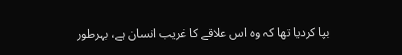بپا کردیا تھا کہ وہ اس علاقے کا غریب انسان ہے، بہرطور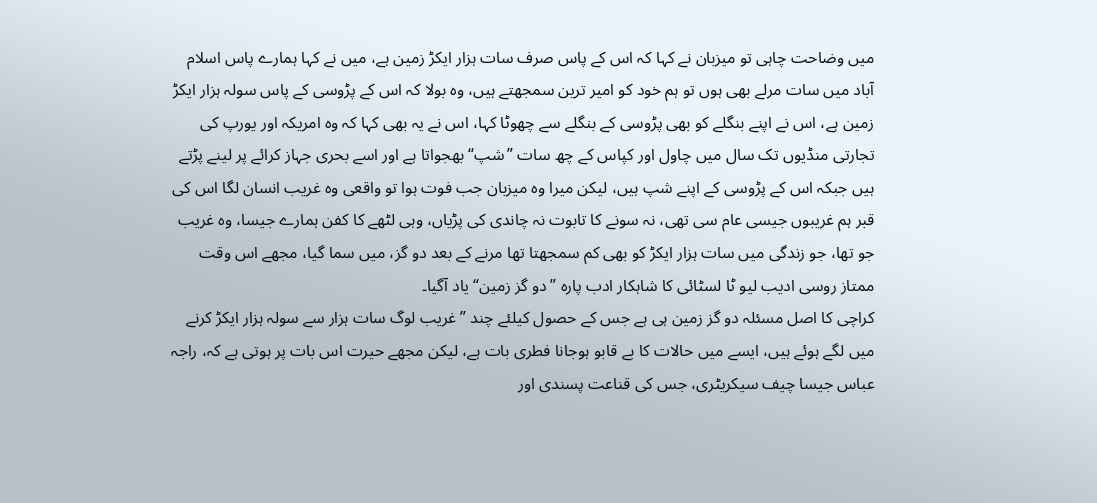میں وضاحت چاہی تو میزبان نے کہا کہ اس کے پاس صرف سات ہزار ایکڑ زمین ہے، میں نے کہا ہمارے پاس اسلام آباد میں سات مرلے بھی ہوں تو ہم خود کو امیر ترین سمجھتے ہیں، وہ بولا کہ اس کے پڑوسی کے پاس سولہ ہزار ایکڑ زمین ہے، اس نے اپنے بنگلے کو بھی پڑوسی کے بنگلے سے چھوٹا کہا، اس نے یہ بھی کہا کہ وہ امریکہ اور یورپ کی تجارتی منڈیوں تک سال میں چاول اور کپاس کے چھ سات ”شپ“ بھجواتا ہے اور اسے بحری جہاز کرائے پر لینے پڑتے ہیں جبکہ اس کے پڑوسی کے اپنے شپ ہیں، لیکن میرا وہ میزبان جب فوت ہوا تو واقعی وہ غریب انسان لگا اس کی قبر ہم غریبوں جیسی عام سی تھی، نہ سونے کا تابوت نہ چاندی کی پڑیاں، وہی لٹھے کا کفن ہمارے جیسا، وہ غریب جو تھا، جو زندگی میں سات ہزار ایکڑ کو بھی کم سمجھتا تھا مرنے کے بعد دو گز، میں سما گیا، مجھے اس وقت ممتاز روسی ادیب لیو ٹا لسٹائی کا شاہکار ادب پارہ ”دو گز زمین“ یاد آگیا۔
کراچی کا اصل مسئلہ دو گز زمین ہی ہے جس کے حصول کیلئے چند ”غریب لوگ سات ہزار سے سولہ ہزار ایکڑ کرنے میں لگے ہوئے ہیں، ایسے میں حالات کا بے قابو ہوجانا فطری بات ہے، لیکن مجھے حیرت اس بات پر ہوتی ہے کہ، راجہ عباس جیسا چیف سیکریٹری، جس کی قناعت پسندی اور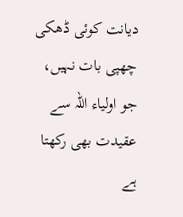دیانت کوئی ڈھکی چھپی بات نہیں، جو اولیاء اللہ سے عقیدت بھی رکھتا ہے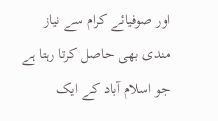اور صوفیائے کرام سے نیاز مندی بھی حاصل کرتا رہتا ہے جو اسلام آباد کے ایک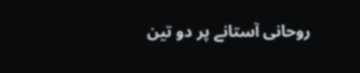روحانی آستانے پر دو تین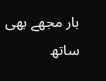بار مجھے بھی ساتھ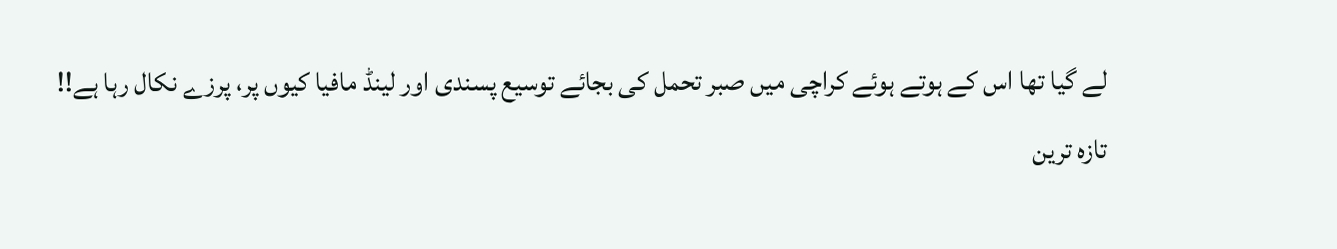لے گیا تھا اس کے ہوتے ہوئے کراچی میں صبر تحمل کی بجائے توسیع پسندی اور لینڈ مافیا کیوں پر، پرزے نکال رہا ہے!!
تازہ ترین